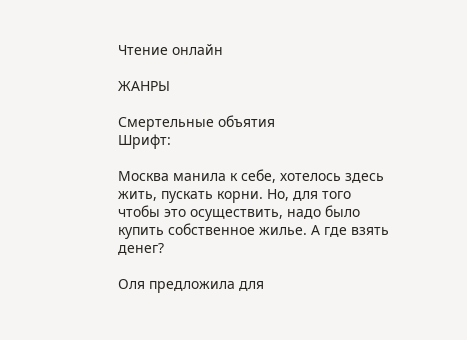Чтение онлайн

ЖАНРЫ

Смертельные объятия
Шрифт:

Москва манила к себе, хотелось здесь жить, пускать корни. Но, для того чтобы это осуществить, надо было купить собственное жилье. А где взять денег?

Оля предложила для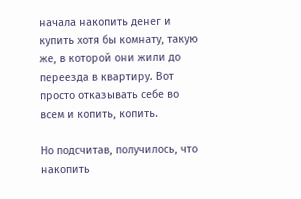начала накопить денег и купить хотя бы комнату, такую же, в которой они жили до переезда в квартиру. Вот просто отказывать себе во всем и копить, копить.

Но подсчитав, получилось, что накопить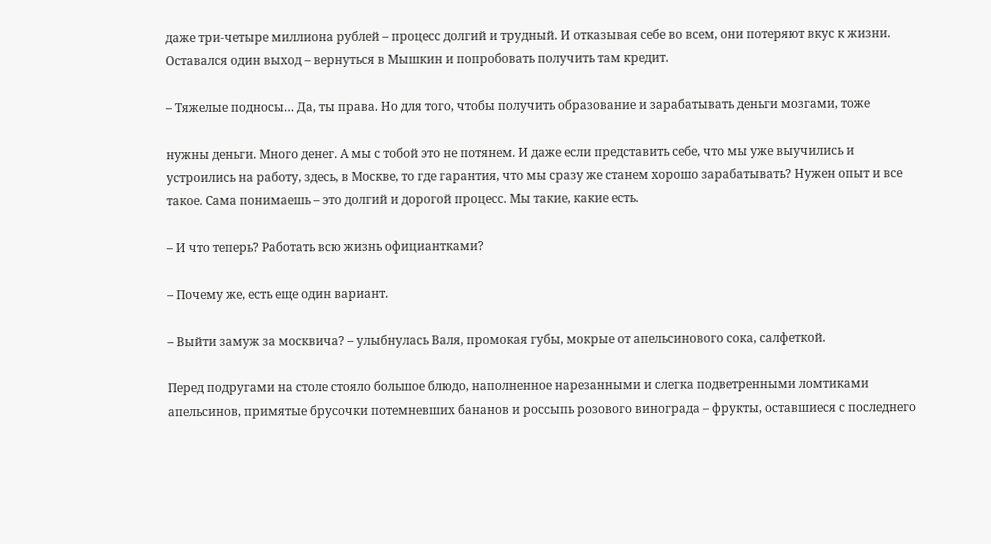даже три-четыре миллиона рублей – процесс долгий и трудный. И отказывая себе во всем, они потеряют вкус к жизни. Оставался один выход – вернуться в Мышкин и попробовать получить там кредит.

– Тяжелые подносы… Да, ты права. Но для того, чтобы получить образование и зарабатывать деньги мозгами, тоже

нужны деньги. Много денег. А мы с тобой это не потянем. И даже если представить себе, что мы уже выучились и устроились на работу, здесь, в Москве, то где гарантия, что мы сразу же станем хорошо зарабатывать? Нужен опыт и все такое. Сама понимаешь – это долгий и дорогой процесс. Мы такие, какие есть.

– И что теперь? Работать всю жизнь официантками?

– Почему же, есть еще один вариант.

– Выйти замуж за москвича? – улыбнулась Валя, промокая губы, мокрые от апельсинового сока, салфеткой.

Перед подругами на столе стояло большое блюдо, наполненное нарезанными и слегка подветренными ломтиками апельсинов, примятые брусочки потемневших бананов и россыпь розового винограда – фрукты, оставшиеся с последнего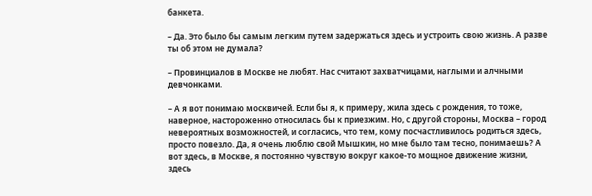банкета.

– Да. Это было бы самым легким путем задержаться здесь и устроить свою жизнь. А разве ты об этом не думала?

– Провинциалов в Москве не любят. Нас считают захватчицами, наглыми и алчными девчонками.

– А я вот понимаю москвичей. Если бы я, к примеру, жила здесь с рождения, то тоже, наверное, настороженно относилась бы к приезжим. Но, с другой стороны, Москва – город невероятных возможностей, и согласись, что тем, кому посчастливилось родиться здесь, просто повезло. Да, я очень люблю свой Мышкин, но мне было там тесно, понимаешь? А вот здесь, в Москве, я постоянно чувствую вокруг какое-то мощное движение жизни, здесь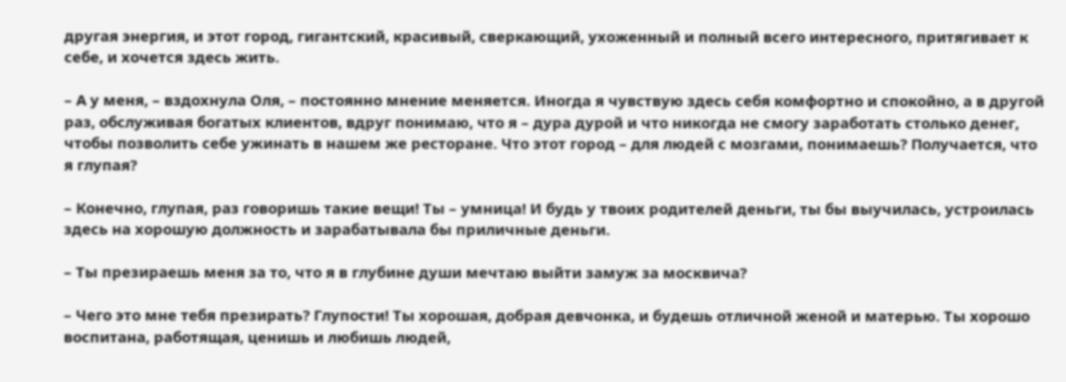другая энергия, и этот город, гигантский, красивый, сверкающий, ухоженный и полный всего интересного, притягивает к себе, и хочется здесь жить.

– А у меня, – вздохнула Оля, – постоянно мнение меняется. Иногда я чувствую здесь себя комфортно и спокойно, а в другой раз, обслуживая богатых клиентов, вдруг понимаю, что я – дура дурой и что никогда не смогу заработать столько денег, чтобы позволить себе ужинать в нашем же ресторане. Что этот город – для людей с мозгами, понимаешь? Получается, что я глупая?

– Конечно, глупая, раз говоришь такие вещи! Ты – умница! И будь у твоих родителей деньги, ты бы выучилась, устроилась здесь на хорошую должность и зарабатывала бы приличные деньги.

– Ты презираешь меня за то, что я в глубине души мечтаю выйти замуж за москвича?

– Чего это мне тебя презирать? Глупости! Ты хорошая, добрая девчонка, и будешь отличной женой и матерью. Ты хорошо воспитана, работящая, ценишь и любишь людей,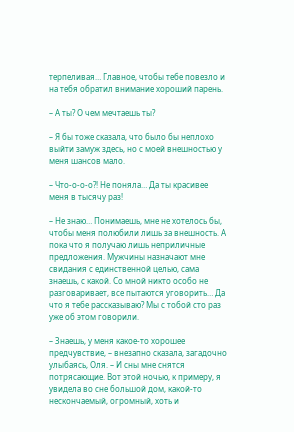терпеливая… Главное, чтобы тебе повезло и на тебя обратил внимание хороший парень.

– А ты? О чем мечтаешь ты?

– Я бы тоже сказала, что было бы неплохо выйти замуж здесь, но с моей внешностью у меня шансов мало.

– Что-о-о-о?! Не поняла… Да ты красивее меня в тысячу раз!

– Не знаю… Понимаешь, мне не хотелось бы, чтобы меня полюбили лишь за внешность. А пока что я получаю лишь неприличные предложения. Мужчины назначают мне свидания с единственной целью, сама знаешь, с какой. Со мной никто особо не разговаривает, все пытаются уговорить… Да что я тебе рассказываю? Мы с тобой сто раз уже об этом говорили.

– Знаешь, у меня какое-то хорошее предчувствие, – внезапно сказала, загадочно улыбаясь, Оля. – И сны мне снятся потрясающие. Вот этой ночью, к примеру, я увидела во сне большой дом, какой-то нескончаемый, огромный, хоть и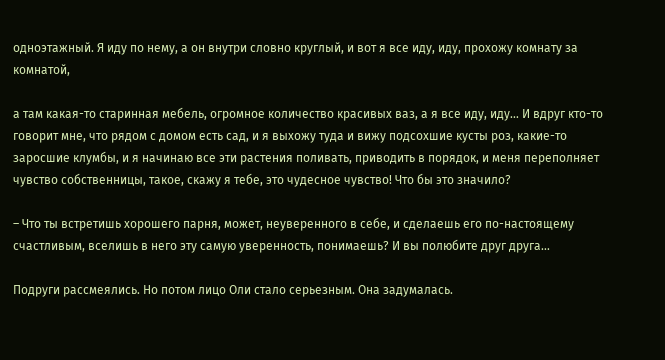одноэтажный. Я иду по нему, а он внутри словно круглый, и вот я все иду, иду, прохожу комнату за комнатой,

а там какая-то старинная мебель, огромное количество красивых ваз, а я все иду, иду… И вдруг кто-то говорит мне, что рядом с домом есть сад, и я выхожу туда и вижу подсохшие кусты роз, какие-то заросшие клумбы, и я начинаю все эти растения поливать, приводить в порядок, и меня переполняет чувство собственницы, такое, скажу я тебе, это чудесное чувство! Что бы это значило?

– Что ты встретишь хорошего парня, может, неуверенного в себе, и сделаешь его по-настоящему счастливым, вселишь в него эту самую уверенность, понимаешь? И вы полюбите друг друга…

Подруги рассмеялись. Но потом лицо Оли стало серьезным. Она задумалась.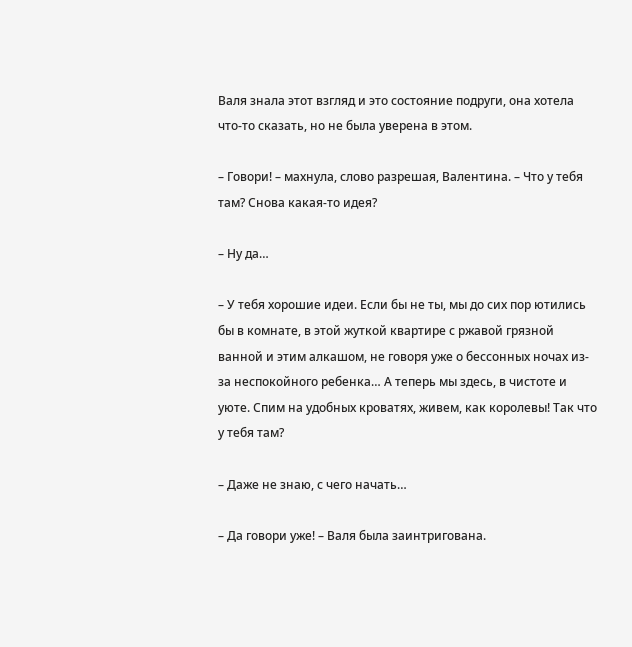Валя знала этот взгляд и это состояние подруги, она хотела что-то сказать, но не была уверена в этом.

– Говори! – махнула, слово разрешая, Валентина. – Что у тебя там? Снова какая-то идея?

– Ну да…

– У тебя хорошие идеи. Если бы не ты, мы до сих пор ютились бы в комнате, в этой жуткой квартире с ржавой грязной ванной и этим алкашом, не говоря уже о бессонных ночах из-за неспокойного ребенка… А теперь мы здесь, в чистоте и уюте. Спим на удобных кроватях, живем, как королевы! Так что у тебя там?

– Даже не знаю, с чего начать…

– Да говори уже! – Валя была заинтригована.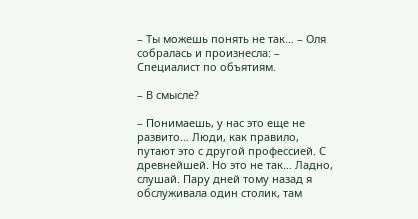– Ты можешь понять не так… – Оля собралась и произнесла: – Специалист по объятиям.

– В смысле?

– Понимаешь, у нас это еще не развито… Люди, как правило, путают это с другой профессией. С древнейшей. Но это не так… Ладно, слушай. Пару дней тому назад я обслуживала один столик, там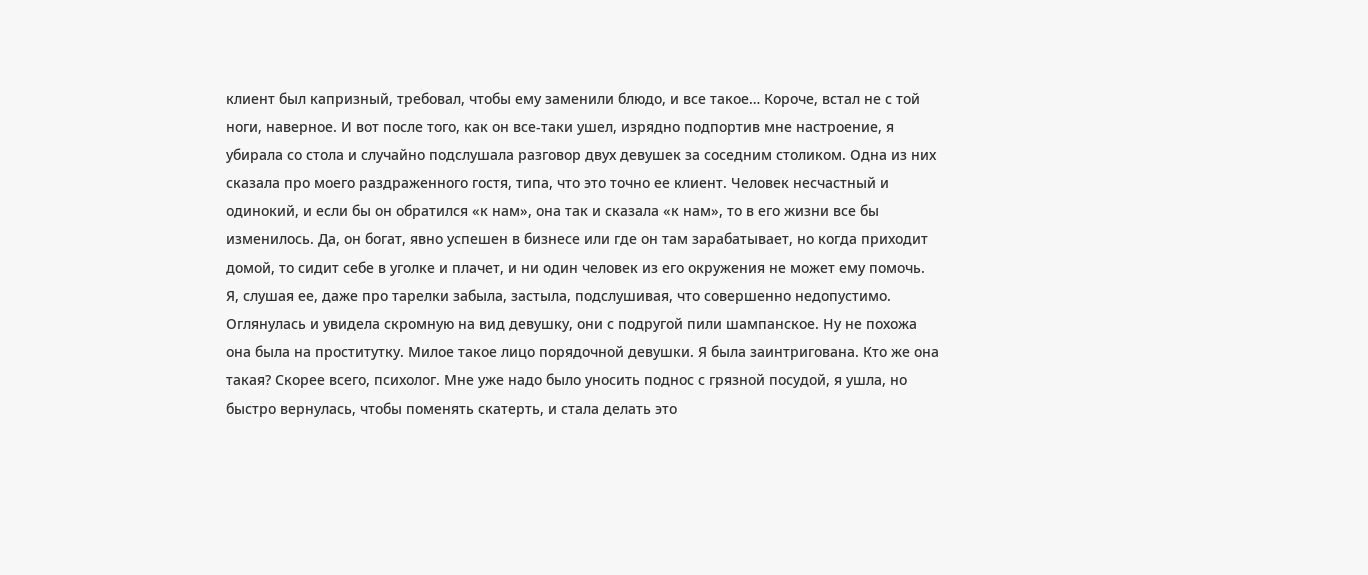клиент был капризный, требовал, чтобы ему заменили блюдо, и все такое… Короче, встал не с той ноги, наверное. И вот после того, как он все-таки ушел, изрядно подпортив мне настроение, я убирала со стола и случайно подслушала разговор двух девушек за соседним столиком. Одна из них сказала про моего раздраженного гостя, типа, что это точно ее клиент. Человек несчастный и одинокий, и если бы он обратился «к нам», она так и сказала «к нам», то в его жизни все бы изменилось. Да, он богат, явно успешен в бизнесе или где он там зарабатывает, но когда приходит домой, то сидит себе в уголке и плачет, и ни один человек из его окружения не может ему помочь. Я, слушая ее, даже про тарелки забыла, застыла, подслушивая, что совершенно недопустимо. Оглянулась и увидела скромную на вид девушку, они с подругой пили шампанское. Ну не похожа она была на проститутку. Милое такое лицо порядочной девушки. Я была заинтригована. Кто же она такая? Скорее всего, психолог. Мне уже надо было уносить поднос с грязной посудой, я ушла, но быстро вернулась, чтобы поменять скатерть, и стала делать это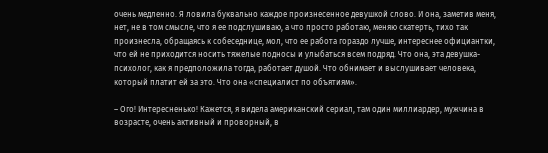очень медленно. Я ловила буквально каждое произнесенное девушкой слово. И она, заметив меня, нет, не в том смысле, что я ее подслушиваю, а что просто работаю, меняю скатерть, тихо так произнесла, обращаясь к собеседнице, мол, что ее работа гораздо лучше, интереснее официантки, что ей не приходится носить тяжелые подносы и улыбаться всем подряд. Что она, эта девушка-психолог, как я предположила тогда, работает душой. Что обнимает и выслушивает человека, который платит ей за это. Что она «специалист по объятиям».

– Ого! Интересненько! Кажется, я видела американский сериал, там один миллиардер, мужчина в возрасте, очень активный и проворный, в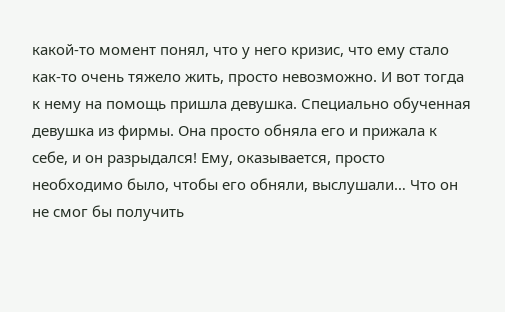какой-то момент понял, что у него кризис, что ему стало как-то очень тяжело жить, просто невозможно. И вот тогда к нему на помощь пришла девушка. Специально обученная девушка из фирмы. Она просто обняла его и прижала к себе, и он разрыдался! Ему, оказывается, просто необходимо было, чтобы его обняли, выслушали… Что он не смог бы получить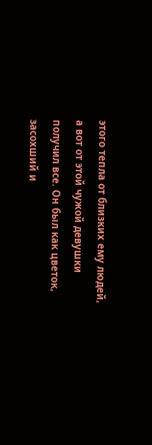этого тепла от близких ему людей, а вот от этой чужой девушки получил все. Он был как цветок, засохший и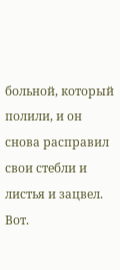больной, который полили, и он снова расправил свои стебли и листья и зацвел. Вот.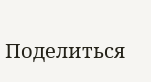Поделиться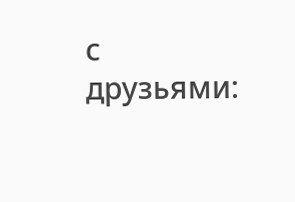с друзьями: